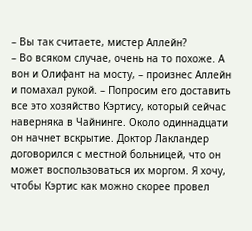– Вы так считаете, мистер Аллейн?
– Во всяком случае, очень на то похоже. А вон и Олифант на мосту, – произнес Аллейн и помахал рукой. – Попросим его доставить все это хозяйство Кэртису, который сейчас наверняка в Чайнинге. Около одиннадцати он начнет вскрытие. Доктор Лакландер договорился с местной больницей, что он может воспользоваться их моргом. Я хочу, чтобы Кэртис как можно скорее провел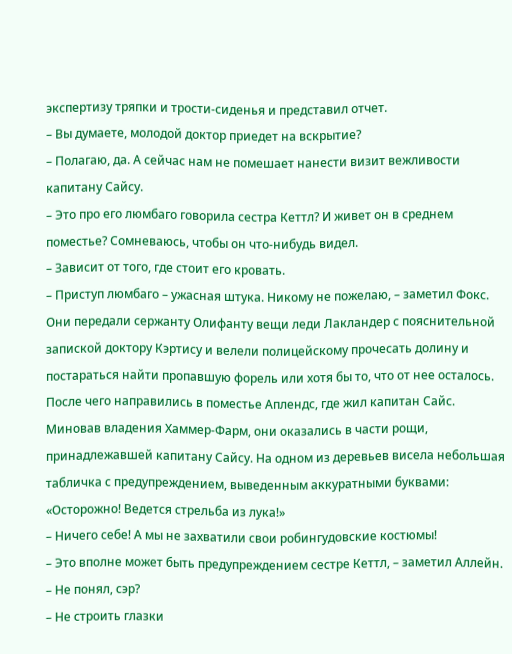экспертизу тряпки и трости-сиденья и представил отчет.
– Вы думаете, молодой доктор приедет на вскрытие?
– Полагаю, да. А сейчас нам не помешает нанести визит вежливости капитану Сайсу.
– Это про его люмбаго говорила сестра Кеттл? И живет он в среднем поместье? Сомневаюсь, чтобы он что-нибудь видел.
– Зависит от того, где стоит его кровать.
– Приступ люмбаго – ужасная штука. Никому не пожелаю, – заметил Фокс.
Они передали сержанту Олифанту вещи леди Лакландер с пояснительной запиской доктору Кэртису и велели полицейскому прочесать долину и постараться найти пропавшую форель или хотя бы то, что от нее осталось.
После чего направились в поместье Аплендс, где жил капитан Сайс.
Миновав владения Хаммер-Фарм, они оказались в части рощи, принадлежавшей капитану Сайсу. На одном из деревьев висела небольшая табличка с предупреждением, выведенным аккуратными буквами: «Осторожно! Ведется стрельба из лука!»
– Ничего себе! А мы не захватили свои робингудовские костюмы!
– Это вполне может быть предупреждением сестре Кеттл, – заметил Аллейн.
– Не понял, сэр?
– Не строить глазки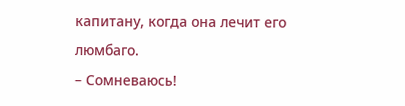капитану, когда она лечит его люмбаго.
– Сомневаюсь!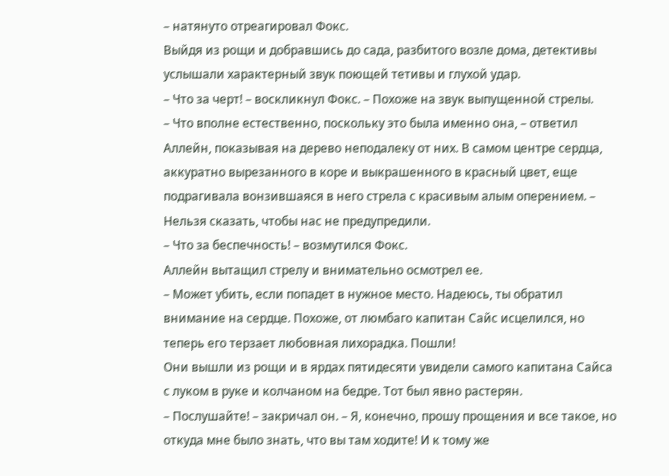– натянуто отреагировал Фокс.
Выйдя из рощи и добравшись до сада, разбитого возле дома, детективы услышали характерный звук поющей тетивы и глухой удар.
– Что за черт! – воскликнул Фокс. – Похоже на звук выпущенной стрелы.
– Что вполне естественно, поскольку это была именно она, – ответил Аллейн, показывая на дерево неподалеку от них. В самом центре сердца, аккуратно вырезанного в коре и выкрашенного в красный цвет, еще подрагивала вонзившаяся в него стрела с красивым алым оперением. – Нельзя сказать, чтобы нас не предупредили.
– Что за беспечность! – возмутился Фокс.
Аллейн вытащил стрелу и внимательно осмотрел ее.
– Может убить, если попадет в нужное место. Надеюсь, ты обратил внимание на сердце. Похоже, от люмбаго капитан Сайс исцелился, но теперь его терзает любовная лихорадка. Пошли!
Они вышли из рощи и в ярдах пятидесяти увидели самого капитана Сайса с луком в руке и колчаном на бедре. Тот был явно растерян.
– Послушайте! – закричал он. – Я, конечно, прошу прощения и все такое, но откуда мне было знать, что вы там ходите! И к тому же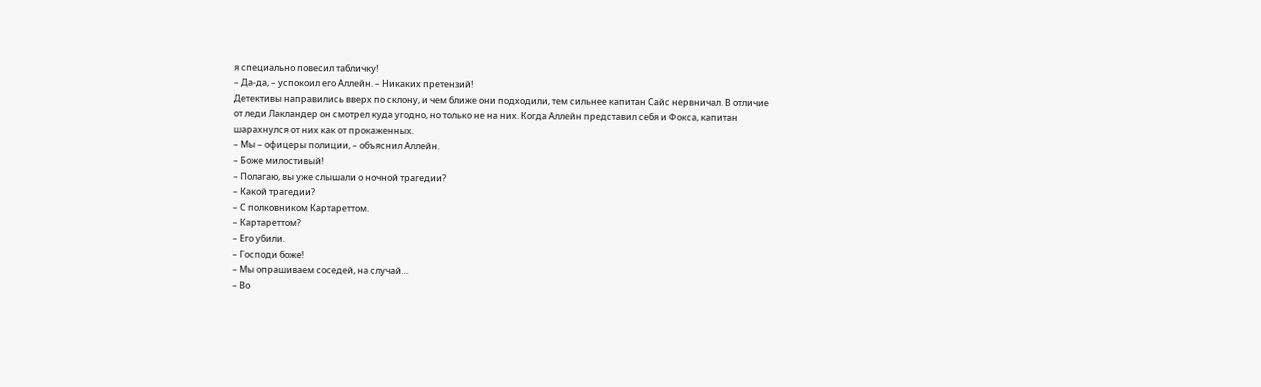я специально повесил табличку!
– Да-да, – успокоил его Аллейн. – Никаких претензий!
Детективы направились вверх по склону, и чем ближе они подходили, тем сильнее капитан Сайс нервничал. В отличие от леди Лакландер он смотрел куда угодно, но только не на них. Когда Аллейн представил себя и Фокса, капитан шарахнулся от них как от прокаженных.
– Мы – офицеры полиции, – объяснил Аллейн.
– Боже милостивый!
– Полагаю, вы уже слышали о ночной трагедии?
– Какой трагедии?
– С полковником Картареттом.
– Картареттом?
– Его убили.
– Господи боже!
– Мы опрашиваем соседей, на случай…
– Во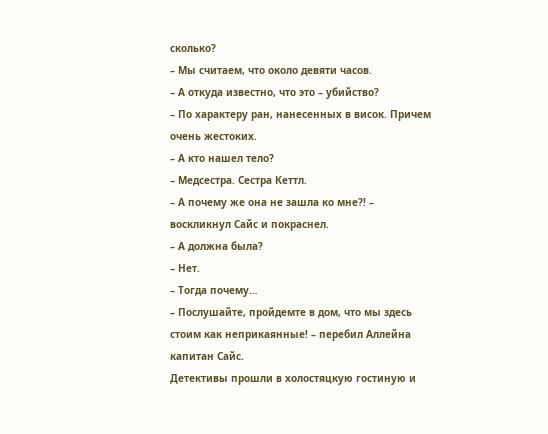сколько?
– Мы считаем, что около девяти часов.
– А откуда известно, что это – убийство?
– По характеру ран, нанесенных в висок. Причем очень жестоких.
– А кто нашел тело?
– Медсестра. Сестра Кеттл.
– А почему же она не зашла ко мне?! – воскликнул Сайс и покраснел.
– А должна была?
– Нет.
– Тогда почему…
– Послушайте, пройдемте в дом, что мы здесь стоим как неприкаянные! – перебил Аллейна капитан Сайс.
Детективы прошли в холостяцкую гостиную и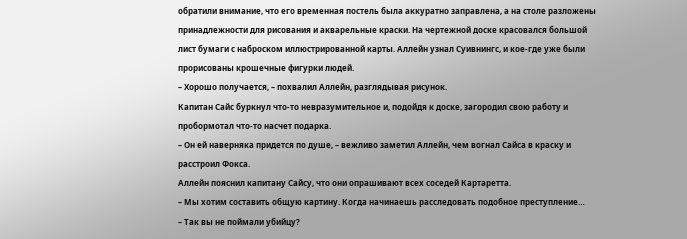обратили внимание, что его временная постель была аккуратно заправлена, а на столе разложены принадлежности для рисования и акварельные краски. На чертежной доске красовался большой лист бумаги с наброском иллюстрированной карты. Аллейн узнал Суивнингс, и кое-где уже были прорисованы крошечные фигурки людей.
– Хорошо получается, – похвалил Аллейн, разглядывая рисунок.
Капитан Сайс буркнул что-то невразумительное и, подойдя к доске, загородил свою работу и пробормотал что-то насчет подарка.
– Он ей наверняка придется по душе, – вежливо заметил Аллейн, чем вогнал Сайса в краску и расстроил Фокса.
Аллейн пояснил капитану Сайсу, что они опрашивают всех соседей Картаретта.
– Мы хотим составить общую картину. Когда начинаешь расследовать подобное преступление…
– Так вы не поймали убийцу?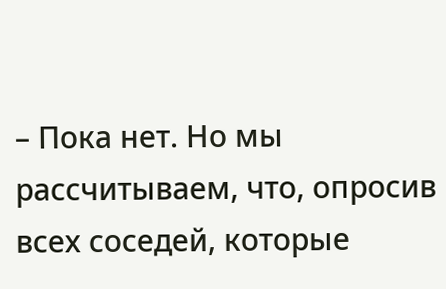– Пока нет. Но мы рассчитываем, что, опросив всех соседей, которые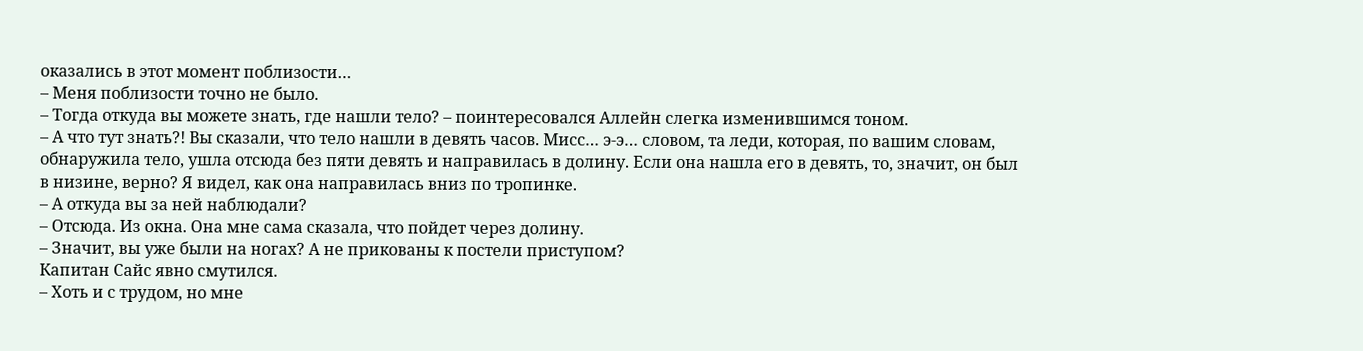оказались в этот момент поблизости…
– Меня поблизости точно не было.
– Тогда откуда вы можете знать, где нашли тело? – поинтересовался Аллейн слегка изменившимся тоном.
– А что тут знать?! Вы сказали, что тело нашли в девять часов. Мисс… э-э… словом, та леди, которая, по вашим словам, обнаружила тело, ушла отсюда без пяти девять и направилась в долину. Если она нашла его в девять, то, значит, он был в низине, верно? Я видел, как она направилась вниз по тропинке.
– А откуда вы за ней наблюдали?
– Отсюда. Из окна. Она мне сама сказала, что пойдет через долину.
– Значит, вы уже были на ногах? А не прикованы к постели приступом?
Капитан Сайс явно смутился.
– Хоть и с трудом, но мне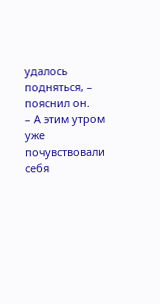удалось подняться, – пояснил он.
– А этим утром уже почувствовали себя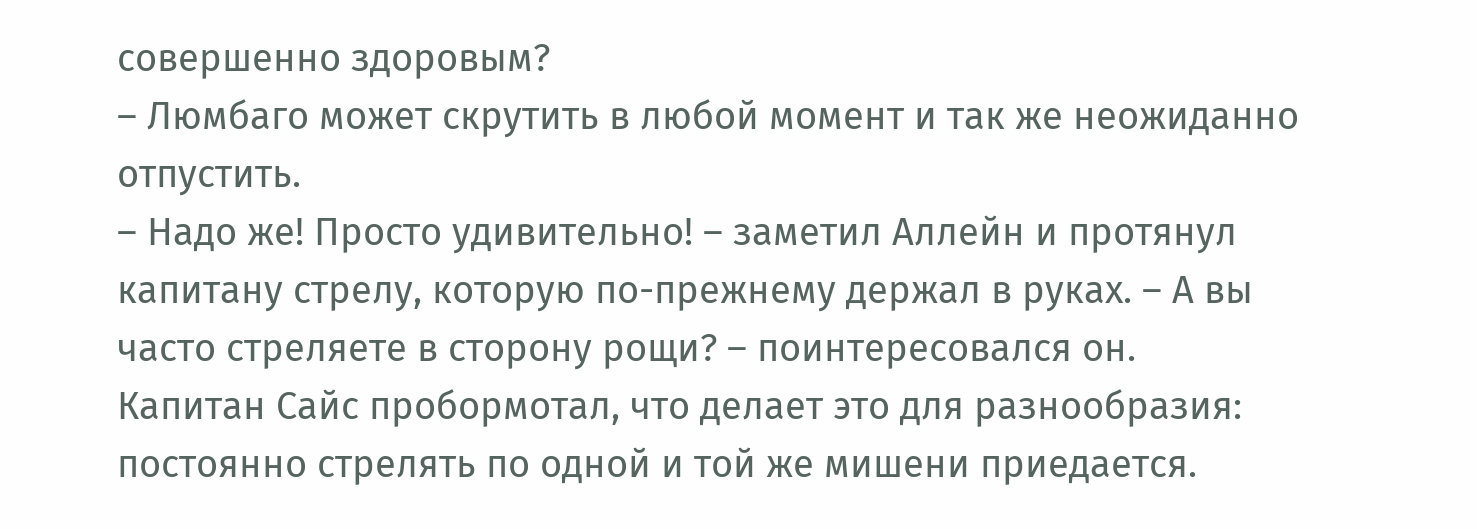совершенно здоровым?
– Люмбаго может скрутить в любой момент и так же неожиданно отпустить.
– Надо же! Просто удивительно! – заметил Аллейн и протянул капитану стрелу, которую по-прежнему держал в руках. – А вы часто стреляете в сторону рощи? – поинтересовался он.
Капитан Сайс пробормотал, что делает это для разнообразия: постоянно стрелять по одной и той же мишени приедается.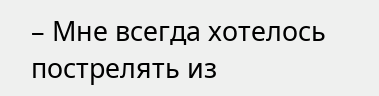– Мне всегда хотелось пострелять из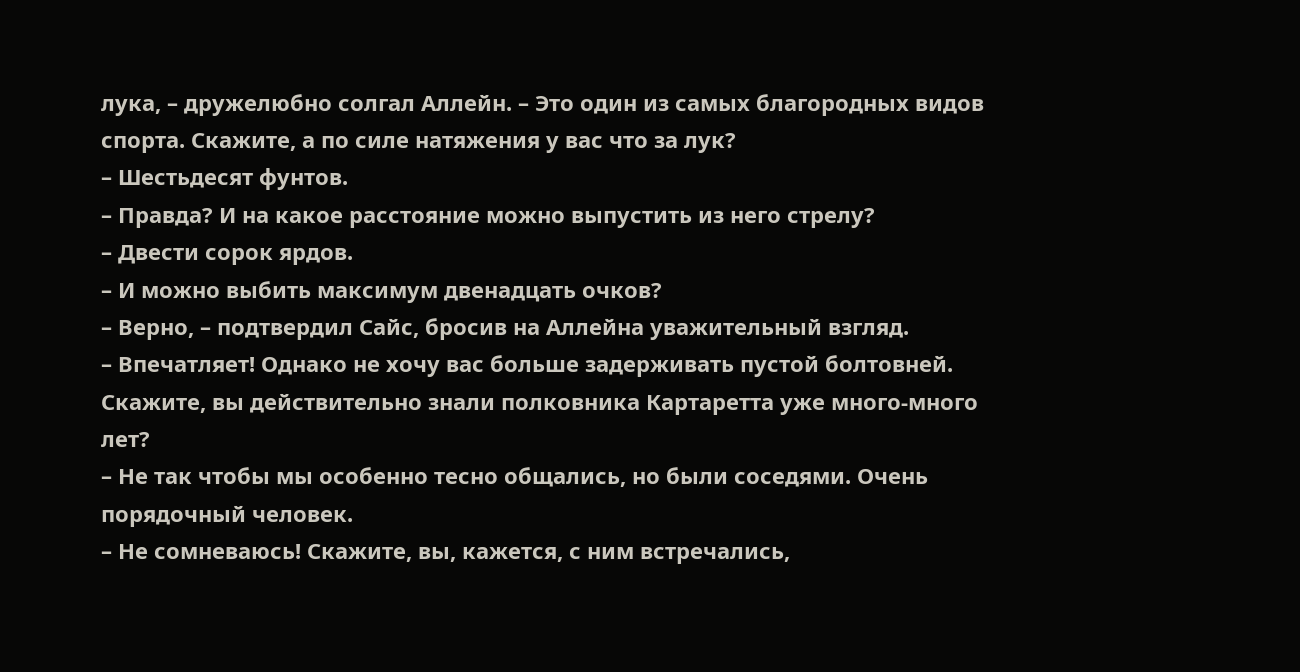лука, – дружелюбно солгал Аллейн. – Это один из самых благородных видов спорта. Скажите, а по силе натяжения у вас что за лук?
– Шестьдесят фунтов.
– Правда? И на какое расстояние можно выпустить из него стрелу?
– Двести сорок ярдов.
– И можно выбить максимум двенадцать очков?
– Верно, – подтвердил Сайс, бросив на Аллейна уважительный взгляд.
– Впечатляет! Однако не хочу вас больше задерживать пустой болтовней. Скажите, вы действительно знали полковника Картаретта уже много-много лет?
– Не так чтобы мы особенно тесно общались, но были соседями. Очень порядочный человек.
– Не сомневаюсь! Скажите, вы, кажется, с ним встречались,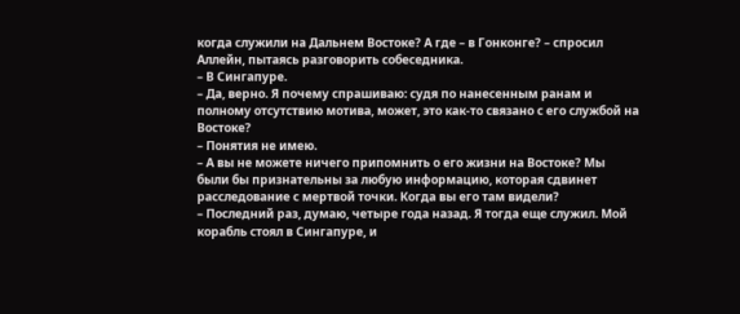когда служили на Дальнем Востоке? А где – в Гонконге? – спросил Аллейн, пытаясь разговорить собеседника.
– В Сингапуре.
– Да, верно. Я почему спрашиваю: судя по нанесенным ранам и полному отсутствию мотива, может, это как-то связано с его службой на Востоке?
– Понятия не имею.
– А вы не можете ничего припомнить о его жизни на Востоке? Мы были бы признательны за любую информацию, которая сдвинет расследование с мертвой точки. Когда вы его там видели?
– Последний раз, думаю, четыре года назад. Я тогда еще служил. Мой корабль стоял в Сингапуре, и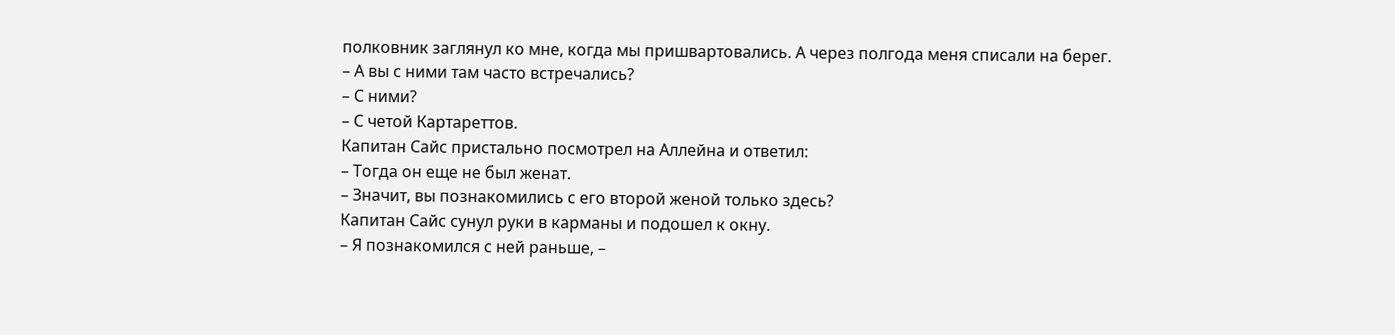полковник заглянул ко мне, когда мы пришвартовались. А через полгода меня списали на берег.
– А вы с ними там часто встречались?
– С ними?
– С четой Картареттов.
Капитан Сайс пристально посмотрел на Аллейна и ответил:
– Тогда он еще не был женат.
– Значит, вы познакомились с его второй женой только здесь?
Капитан Сайс сунул руки в карманы и подошел к окну.
– Я познакомился с ней раньше, –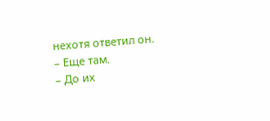нехотя ответил он. – Еще там.
– До их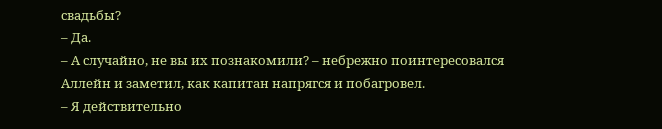свадьбы?
– Да.
– А случайно, не вы их познакомили? – небрежно поинтересовался Аллейн и заметил, как капитан напрягся и побагровел.
– Я действительно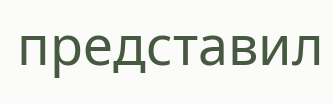представил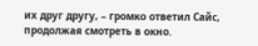их друг другу, – громко ответил Сайс, продолжая смотреть в окно.